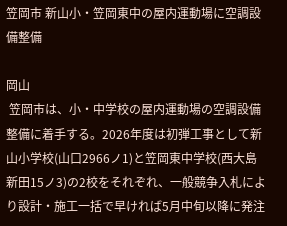笠岡市 新山小・笠岡東中の屋内運動場に空調設備整備

岡山
 笠岡市は、小・中学校の屋内運動場の空調設備整備に着手する。2026年度は初弾工事として新山小学校(山口2966ノ1)と笠岡東中学校(西大島新田15ノ3)の2校をそれぞれ、一般競争入札により設計・施工一括で早ければ5月中旬以降に発注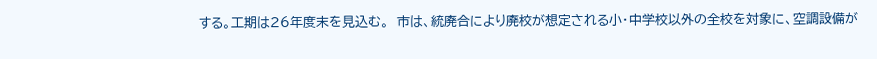する。工期は26年度末を見込む。  市は、統廃合により廃校が想定される小・中学校以外の全校を対象に、空調設備が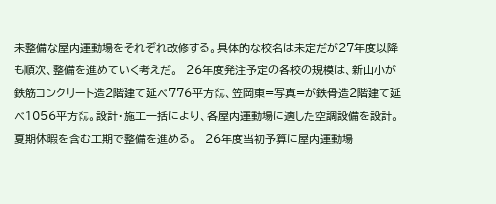未整備な屋内運動場をそれぞれ改修する。具体的な校名は未定だが27年度以降も順次、整備を進めていく考えだ。  26年度発注予定の各校の規模は、新山小が鉄筋コンクリート造2階建て延べ776平方㍍、笠岡東=写真=が鉄骨造2階建て延べ1056平方㍍。設計・施工一括により、各屋内運動場に適した空調設備を設計。夏期休暇を含む工期で整備を進める。  26年度当初予算に屋内運動場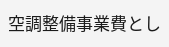空調整備事業費とし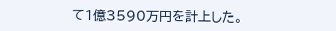て1億3590万円を計上した。